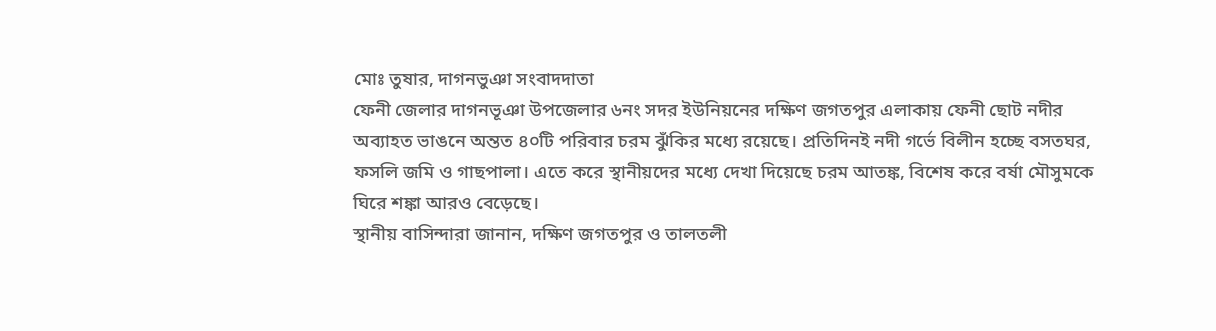মোঃ তুষার, দাগনভুঞা সংবাদদাতা
ফেনী জেলার দাগনভূঞা উপজেলার ৬নং সদর ইউনিয়নের দক্ষিণ জগতপুর এলাকায় ফেনী ছোট নদীর অব্যাহত ভাঙনে অন্তত ৪০টি পরিবার চরম ঝুঁকির মধ্যে রয়েছে। প্রতিদিনই নদী গর্ভে বিলীন হচ্ছে বসতঘর, ফসলি জমি ও গাছপালা। এতে করে স্থানীয়দের মধ্যে দেখা দিয়েছে চরম আতঙ্ক, বিশেষ করে বর্ষা মৌসুমকে ঘিরে শঙ্কা আরও বেড়েছে।
স্থানীয় বাসিন্দারা জানান, দক্ষিণ জগতপুর ও তালতলী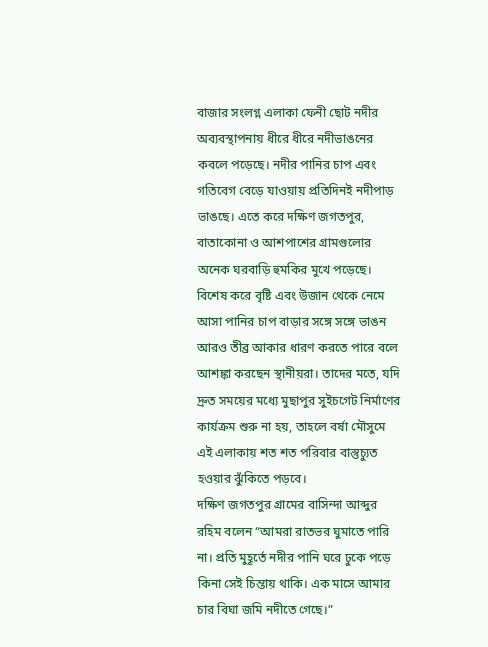বাজার সংলগ্ন এলাকা ফেনী ছোট নদীর অব্যবস্থাপনায় ধীরে ধীরে নদীভাঙনের কবলে পড়েছে। নদীর পানির চাপ এবং গতিবেগ বেড়ে যাওয়ায় প্রতিদিনই নদীপাড় ভাঙছে। এতে করে দক্ষিণ জগতপুর, বাতাকোনা ও আশপাশের গ্রামগুলোর অনেক ঘরবাড়ি হুমকির মুখে পড়েছে।
বিশেষ করে বৃষ্টি এবং উজান থেকে নেমে আসা পানির চাপ বাড়ার সঙ্গে সঙ্গে ভাঙন আরও তীব্র আকার ধারণ করতে পারে বলে আশঙ্কা করছেন স্থানীয়রা। তাদের মতে, যদি দ্রুত সময়ের মধ্যে মুছাপুর সুইচগেট নির্মাণের কার্যক্রম শুরু না হয়, তাহলে বর্ষা মৌসুমে এই এলাকায় শত শত পরিবার বাস্তুচ্যুত হওয়ার ঝুঁকিতে পড়বে।
দক্ষিণ জগতপুর গ্রামের বাসিন্দা আব্দুর রহিম বলেন “আমরা রাতভর ঘুমাতে পারি না। প্রতি মুহূর্তে নদীর পানি ঘরে ঢুকে পড়ে কিনা সেই চিন্তায় থাকি। এক মাসে আমার চার বিঘা জমি নদীতে গেছে।”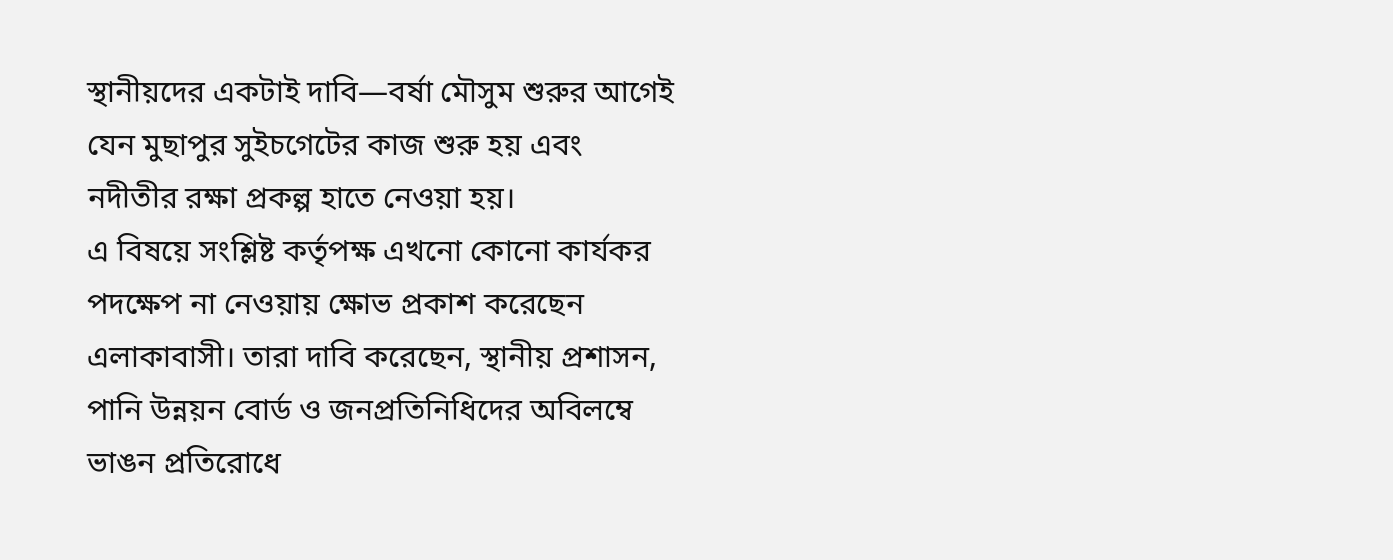স্থানীয়দের একটাই দাবি—বর্ষা মৌসুম শুরুর আগেই যেন মুছাপুর সুইচগেটের কাজ শুরু হয় এবং নদীতীর রক্ষা প্রকল্প হাতে নেওয়া হয়।
এ বিষয়ে সংশ্লিষ্ট কর্তৃপক্ষ এখনো কোনো কার্যকর পদক্ষেপ না নেওয়ায় ক্ষোভ প্রকাশ করেছেন এলাকাবাসী। তারা দাবি করেছেন, স্থানীয় প্রশাসন, পানি উন্নয়ন বোর্ড ও জনপ্রতিনিধিদের অবিলম্বে ভাঙন প্রতিরোধে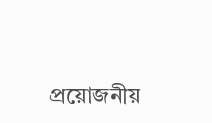প্রয়োজনীয়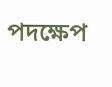পদক্ষেপ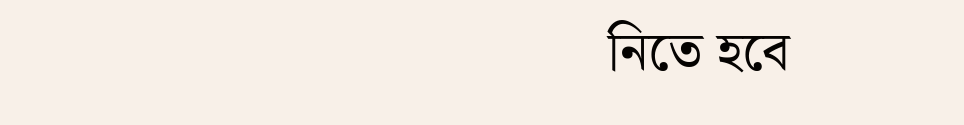নিতে হবে